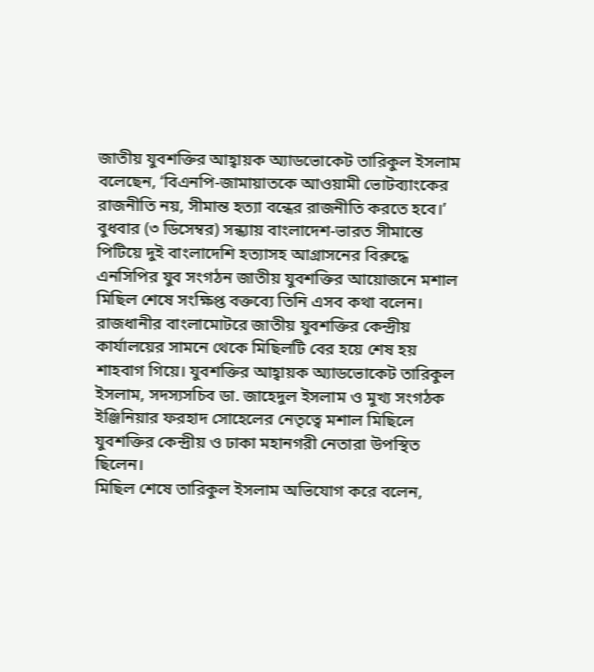জাতীয় যুবশক্তির আহ্বায়ক অ্যাডভোকেট তারিকুল ইসলাম বলেছেন, ‘বিএনপি-জামায়াতকে আওয়ামী ভোটব্যাংকের রাজনীতি নয়, সীমান্ত হত্যা বন্ধের রাজনীতি করতে হবে।’
বুধবার (৩ ডিসেম্বর) সন্ধ্যায় বাংলাদেশ-ভারত সীমান্তে পিটিয়ে দুই বাংলাদেশি হত্যাসহ আগ্রাসনের বিরুদ্ধে এনসিপির যুব সংগঠন জাতীয় যুবশক্তির আয়োজনে মশাল মিছিল শেষে সংক্ষিপ্ত বক্তব্যে তিনি এসব কথা বলেন।
রাজধানীর বাংলামোটরে জাতীয় যুবশক্তির কেন্দ্রীয় কার্যালয়ের সামনে থেকে মিছিলটি বের হয়ে শেষ হয় শাহবাগ গিয়ে। যুবশক্তির আহ্বায়ক অ্যাডভোকেট তারিকুল ইসলাম, সদস্যসচিব ডা. জাহেদুল ইসলাম ও মুখ্য সংগঠক ইঞ্জিনিয়ার ফরহাদ সোহেলের নেতৃত্বে মশাল মিছিলে যুবশক্তির কেন্দ্রীয় ও ঢাকা মহানগরী নেতারা উপস্থিত ছিলেন।
মিছিল শেষে তারিকুল ইসলাম অভিযোগ করে বলেন,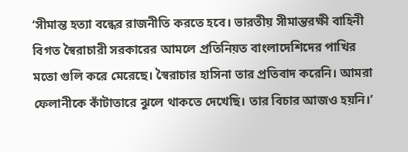‘সীমান্ত হত্যা বন্ধের রাজনীতি করতে হবে। ভারতীয় সীমান্তরক্ষী বাহিনী বিগত স্বৈরাচারী সরকারের আমলে প্রতিনিয়ত বাংলাদেশিদের পাখির মতো গুলি করে মেরেছে। স্বৈরাচার হাসিনা তার প্রতিবাদ করেনি। আমরা ফেলানীকে কাঁটাতারে ঝুলে থাকতে দেখেছি। তার বিচার আজও হয়নি।’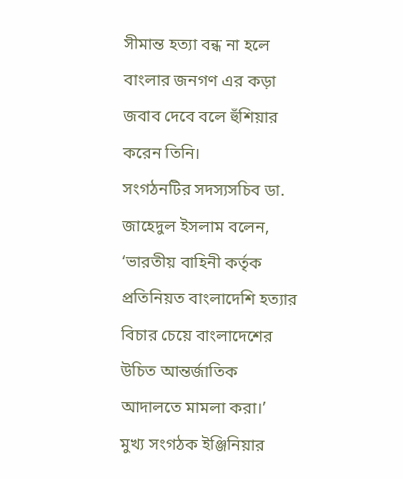সীমান্ত হত্যা বন্ধ না হলে বাংলার জনগণ এর কড়া জবাব দেবে বলে হুঁশিয়ার করেন তিনি।
সংগঠনটির সদস্যসচিব ডা. জাহেদুল ইসলাম বলেন, ‘ভারতীয় বাহিনী কর্তৃক প্রতিনিয়ত বাংলাদেশি হত্যার বিচার চেয়ে বাংলাদেশের উচিত আন্তর্জাতিক আদালতে মামলা করা।’
মুখ্য সংগঠক ইঞ্জিনিয়ার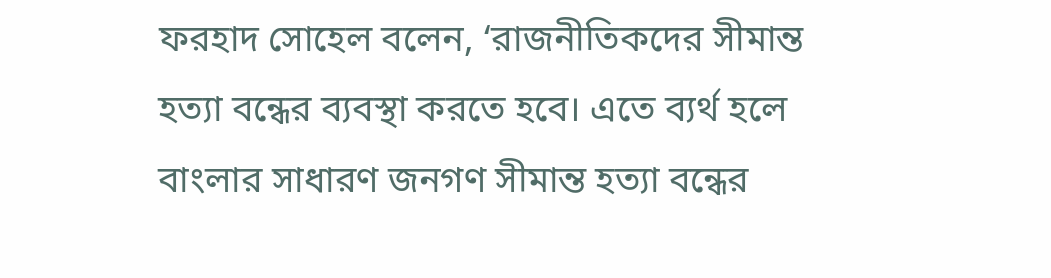ফরহাদ সোহেল বলেন, ‘রাজনীতিকদের সীমান্ত হত্যা বন্ধের ব্যবস্থা করতে হবে। এতে ব্যর্থ হলে বাংলার সাধারণ জনগণ সীমান্ত হত্যা বন্ধের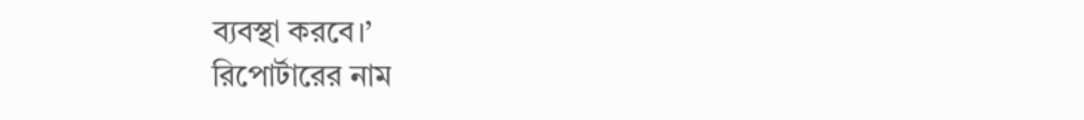ব্যবস্থা করবে।’
রিপোর্টারের নাম